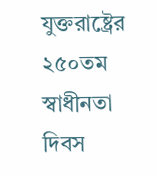যুক্তরাষ্ট্রের ২৫০তম স্বাধীনতা দিবস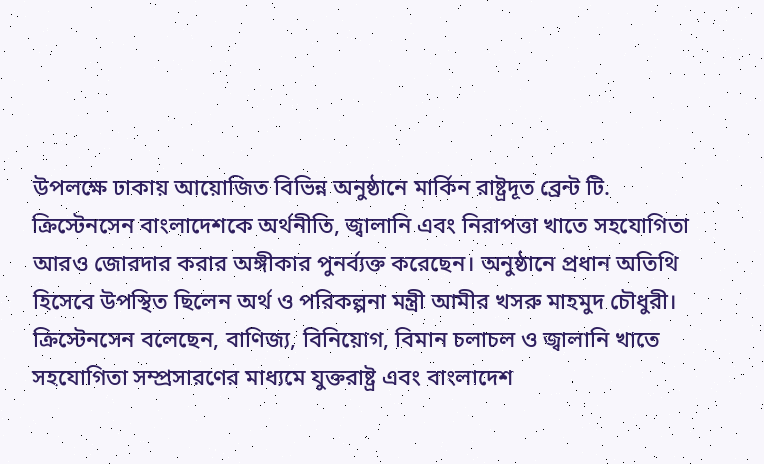উপলক্ষে ঢাকায় আয়োজিত বিভিন্ন অনুষ্ঠানে মার্কিন রাষ্ট্রদূত ব্রেন্ট টি. ক্রিস্টেনসেন বাংলাদেশকে অর্থনীতি, জ্বালানি এবং নিরাপত্তা খাতে সহযোগিতা আরও জোরদার করার অঙ্গীকার পুনর্ব্যক্ত করেছেন। অনুষ্ঠানে প্রধান অতিথি হিসেবে উপস্থিত ছিলেন অর্থ ও পরিকল্পনা মন্ত্রী আমীর খসরু মাহমুদ চৌধুরী।
ক্রিস্টেনসেন বলেছেন, বাণিজ্য, বিনিয়োগ, বিমান চলাচল ও জ্বালানি খাতে সহযোগিতা সম্প্রসারণের মাধ্যমে যুক্তরাষ্ট্র এবং বাংলাদেশ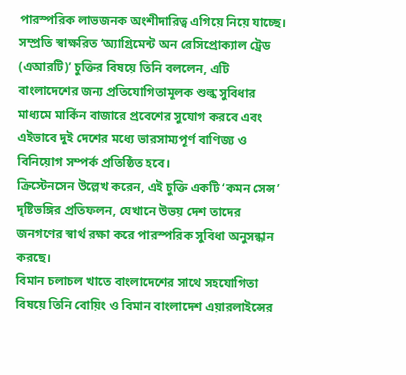পারস্পরিক লাভজনক অংশীদারিত্ব এগিয়ে নিয়ে যাচ্ছে। সম্প্রতি স্বাক্ষরিত ‘অ্যাগ্রিমেন্ট অন রেসিপ্রোক্যাল ট্রেড (এআরটি)’ চুক্তির বিষয়ে তিনি বললেন, এটি বাংলাদেশের জন্য প্রতিযোগিতামূলক শুল্ক সুবিধার মাধ্যমে মার্কিন বাজারে প্রবেশের সুযোগ করবে এবং এইভাবে দুই দেশের মধ্যে ভারসাম্যপূর্ণ বাণিজ্য ও বিনিয়োগ সম্পর্ক প্রতিষ্ঠিত হবে।
ক্রিস্টেনসেন উল্লেখ করেন, এই চুক্তি একটি ‘কমন সেন্স’ দৃষ্টিভঙ্গির প্রতিফলন, যেখানে উভয় দেশ তাদের জনগণের স্বার্থ রক্ষা করে পারস্পরিক সুবিধা অনুসন্ধান করছে।
বিমান চলাচল খাতে বাংলাদেশের সাথে সহযোগিতা বিষয়ে তিনি বোয়িং ও বিমান বাংলাদেশ এয়ারলাইন্সের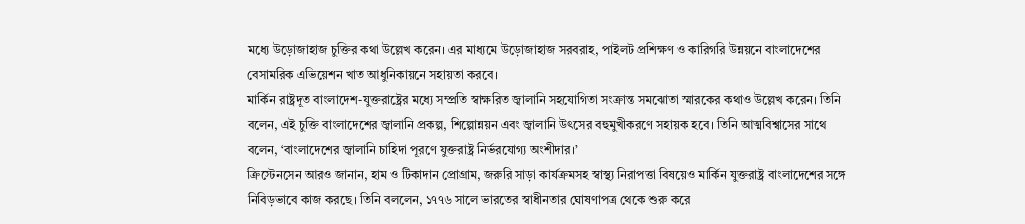মধ্যে উড়োজাহাজ চুক্তির কথা উল্লেখ করেন। এর মাধ্যমে উড়োজাহাজ সরবরাহ, পাইলট প্রশিক্ষণ ও কারিগরি উন্নয়নে বাংলাদেশের বেসামরিক এভিয়েশন খাত আধুনিকায়নে সহায়তা করবে।
মার্কিন রাষ্ট্রদূত বাংলাদেশ-যুক্তরাষ্ট্রের মধ্যে সম্প্রতি স্বাক্ষরিত জ্বালানি সহযোগিতা সংক্রান্ত সমঝোতা স্মারকের কথাও উল্লেখ করেন। তিনি বলেন, এই চুক্তি বাংলাদেশের জ্বালানি প্রকল্প, শিল্পোন্নয়ন এবং জ্বালানি উৎসের বহুমুখীকরণে সহায়ক হবে। তিনি আত্মবিশ্বাসের সাথে বলেন, ‘বাংলাদেশের জ্বালানি চাহিদা পূরণে যুক্তরাষ্ট্র নির্ভরযোগ্য অংশীদার।’
ক্রিস্টেনসেন আরও জানান, হাম ও টিকাদান প্রোগ্রাম, জরুরি সাড়া কার্যক্রমসহ স্বাস্থ্য নিরাপত্তা বিষয়েও মার্কিন যুক্তরাষ্ট্র বাংলাদেশের সঙ্গে নিবিড়ভাবে কাজ করছে। তিনি বললেন, ১৭৭৬ সালে ভারতের স্বাধীনতার ঘোষণাপত্র থেকে শুরু করে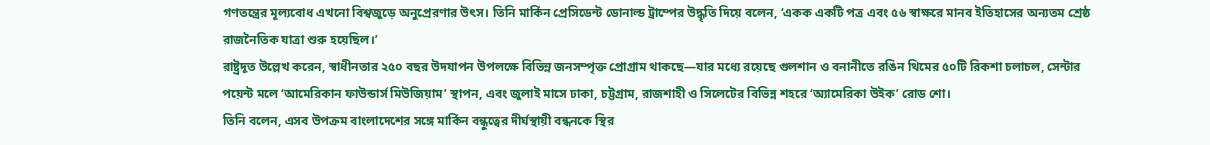গণতন্ত্রের মূল্যবোধ এখনো বিশ্বজুড়ে অনুপ্রেরণার উৎস। তিনি মার্কিন প্রেসিডেন্ট ডোনাল্ড ট্রাম্পের উদ্ধৃতি দিয়ে বলেন, ‘একক একটি পত্র এবং ৫৬ স্বাক্ষরে মানব ইতিহাসের অন্যতম শ্রেষ্ঠ রাজনৈতিক যাত্রা শুরু হয়েছিল।’
রাষ্ট্রদূত উল্লেখ করেন, স্বাধীনতার ২৫০ বছর উদযাপন উপলক্ষে বিভিন্ন জনসম্পৃক্ত প্রোগ্রাম থাকছে—যার মধ্যে রয়েছে গুলশান ও বনানীতে রঙিন থিমের ৫০টি রিকশা চলাচল, সেন্টার পয়েন্ট মলে ‘আমেরিকান ফাউন্ডার্স মিউজিয়াম’ স্থাপন, এবং জুলাই মাসে ঢাকা, চট্টগ্রাম, রাজশাহী ও সিলেটের বিভিন্ন শহরে ‘অ্যামেরিকা উইক’ রোড শো।
তিনি বলেন, এসব উপক্রম বাংলাদেশের সঙ্গে মার্কিন বন্ধুত্বের দীর্ঘস্থায়ী বন্ধনকে স্থির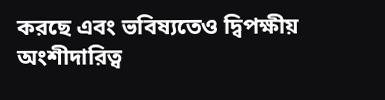করছে এবং ভবিষ্যতেও দ্বিপক্ষীয় অংশীদারিত্ব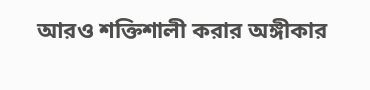আরও শক্তিশালী করার অঙ্গীকার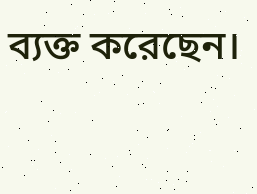ব্যক্ত করেছেন।